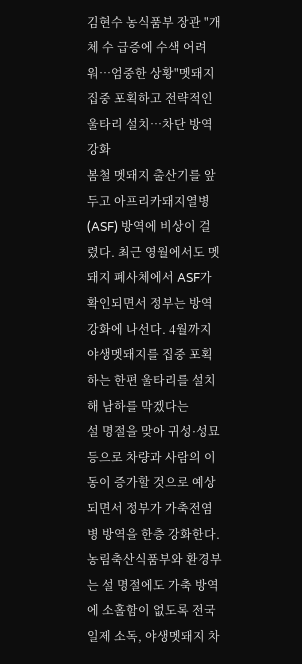김현수 농식품부 장관 "개체 수 급증에 수색 어려워…엄중한 상황"멧돼지 집중 포획하고 전략적인 울타리 설치…차단 방역 강화
봄철 멧돼지 출산기를 앞두고 아프리카돼지열병(ASF) 방역에 비상이 걸렸다. 최근 영월에서도 멧돼지 폐사체에서 ASF가 확인되면서 정부는 방역 강화에 나선다. 4월까지 야생멧돼지를 집중 포획하는 한편 울타리를 설치해 남하를 막겠다는
설 명절을 맞아 귀성·성묘 등으로 차량과 사람의 이동이 증가할 것으로 예상되면서 정부가 가축전염병 방역을 한층 강화한다.
농림축산식품부와 환경부는 설 명절에도 가축 방역에 소홀함이 없도록 전국 일제 소독, 야생멧돼지 차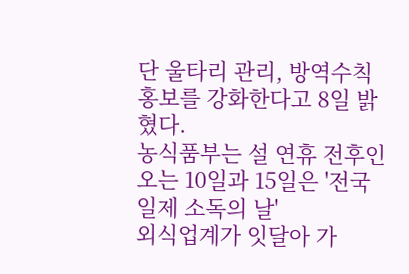단 울타리 관리, 방역수칙 홍보를 강화한다고 8일 밝혔다.
농식품부는 설 연휴 전후인 오는 10일과 15일은 '전국 일제 소독의 날'
외식업계가 잇달아 가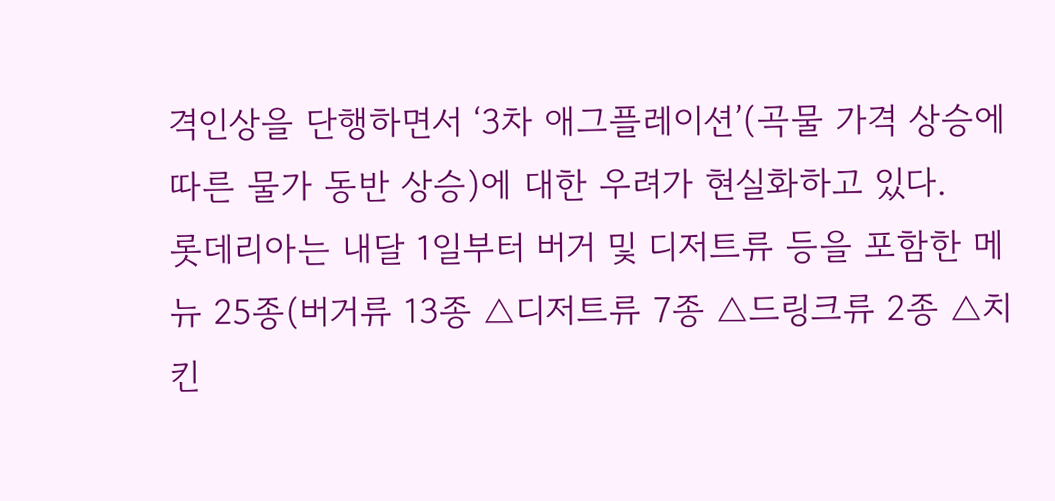격인상을 단행하면서 ‘3차 애그플레이션’(곡물 가격 상승에 따른 물가 동반 상승)에 대한 우려가 현실화하고 있다.
롯데리아는 내달 1일부터 버거 및 디저트류 등을 포함한 메뉴 25종(버거류 13종 △디저트류 7종 △드링크류 2종 △치킨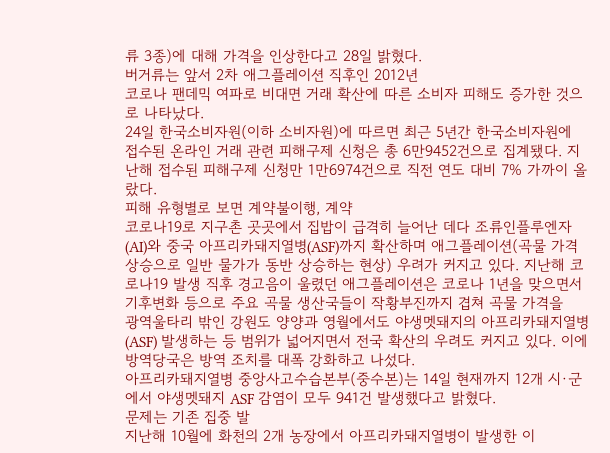류 3종)에 대해 가격을 인상한다고 28일 밝혔다.
버거류는 앞서 2차 애그플레이션 직후인 2012년
코로나 팬데믹 여파로 비대면 거래 확산에 따른 소비자 피해도 증가한 것으로 나타났다.
24일 한국소비자원(이하 소비자원)에 따르면 최근 5년간 한국소비자원에 접수된 온라인 거래 관련 피해구제 신청은 총 6만9452건으로 집계됐다. 지난해 접수된 피해구제 신청만 1만6974건으로 직전 연도 대비 7% 가까이 올랐다.
피해 유형별로 보면 계약불이행, 계약
코로나19로 지구촌 곳곳에서 집밥이 급격히 늘어난 데다 조류인플루엔자(AI)와 중국 아프리카돼지열병(ASF)까지 확산하며 애그플레이션(곡물 가격 상승으로 일반 물가가 동반 상승하는 현상) 우려가 커지고 있다. 지난해 코로나19 발생 직후 경고음이 울렸던 애그플레이션은 코로나 1년을 맞으면서 기후변화 등으로 주요 곡물 생산국들이 작황부진까지 겹쳐 곡물 가격을
광역울타리 밖인 강원도 양양과 영월에서도 야생멧돼지의 아프리카돼지열병(ASF) 발생하는 등 범위가 넓어지면서 전국 확산의 우려도 커지고 있다. 이에 방역당국은 방역 조치를 대폭 강화하고 나섰다.
아프리카돼지열병 중앙사고수습본부(중수본)는 14일 현재까지 12개 시·군에서 야생멧돼지 ASF 감염이 모두 941건 발생했다고 밝혔다.
문제는 기존 집중 발
지난해 10월에 화천의 2개 농장에서 아프리카돼지열병이 발생한 이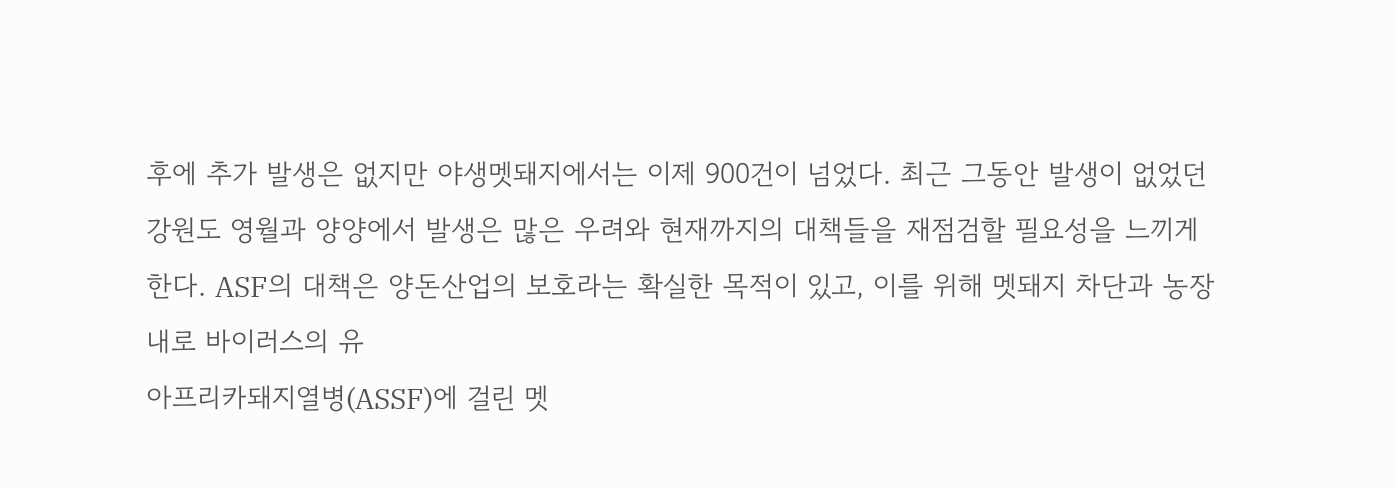후에 추가 발생은 없지만 야생멧돼지에서는 이제 900건이 넘었다. 최근 그동안 발생이 없었던 강원도 영월과 양양에서 발생은 많은 우려와 현재까지의 대책들을 재점검할 필요성을 느끼게 한다. ASF의 대책은 양돈산업의 보호라는 확실한 목적이 있고, 이를 위해 멧돼지 차단과 농장 내로 바이러스의 유
아프리카돼지열병(ASSF)에 걸린 멧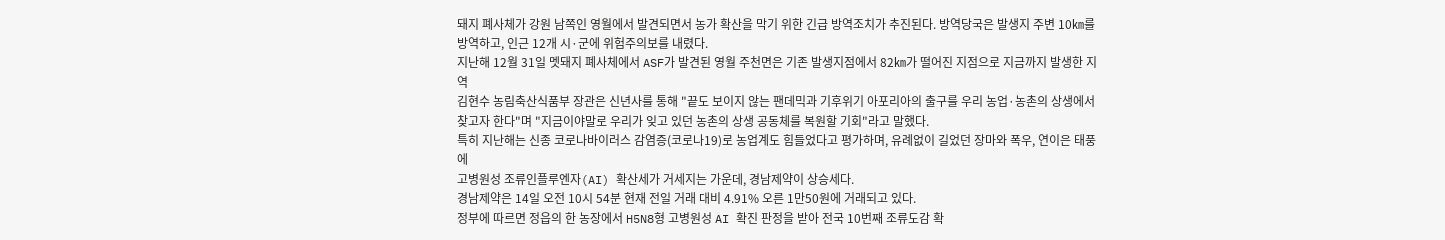돼지 폐사체가 강원 남쪽인 영월에서 발견되면서 농가 확산을 막기 위한 긴급 방역조치가 추진된다. 방역당국은 발생지 주변 10㎞를 방역하고, 인근 12개 시·군에 위험주의보를 내렸다.
지난해 12월 31일 멧돼지 폐사체에서 ASF가 발견된 영월 주천면은 기존 발생지점에서 82㎞가 떨어진 지점으로 지금까지 발생한 지역
김현수 농림축산식품부 장관은 신년사를 통해 "끝도 보이지 않는 팬데믹과 기후위기 아포리아의 출구를 우리 농업·농촌의 상생에서 찾고자 한다"며 "지금이야말로 우리가 잊고 있던 농촌의 상생 공동체를 복원할 기회"라고 말했다.
특히 지난해는 신종 코로나바이러스 감염증(코로나19)로 농업계도 힘들었다고 평가하며, 유례없이 길었던 장마와 폭우, 연이은 태풍에
고병원성 조류인플루엔자(AI) 확산세가 거세지는 가운데, 경남제약이 상승세다.
경남제약은 14일 오전 10시 54분 현재 전일 거래 대비 4.91% 오른 1만50원에 거래되고 있다.
정부에 따르면 정읍의 한 농장에서 H5N8형 고병원성 AI 확진 판정을 받아 전국 10번째 조류도감 확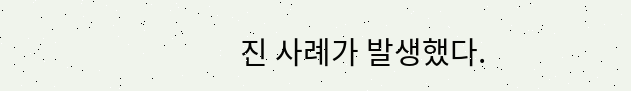진 사례가 발생했다.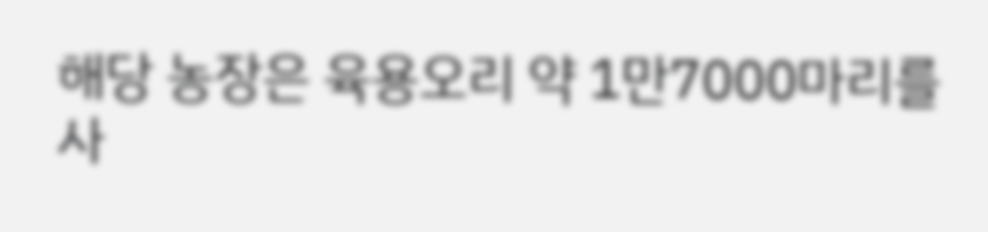해당 농장은 육용오리 약 1만7000마리를 사